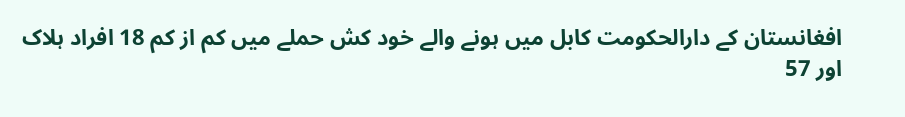افغانستان کے دارالحکومت کابل میں ہونے والے خود کش حملے میں کم از کم 18 افراد ہلاک اور 57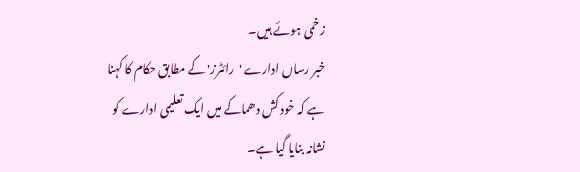زخمی ہوئے ہیں۔
خبر رساں ادارے 'رائٹرز' کے مطابق حکام کا کہنا ہے کہ خود کش دھماکے میں ایک تعلیمی ادارے کو نشانہ بنایا گیا ہے۔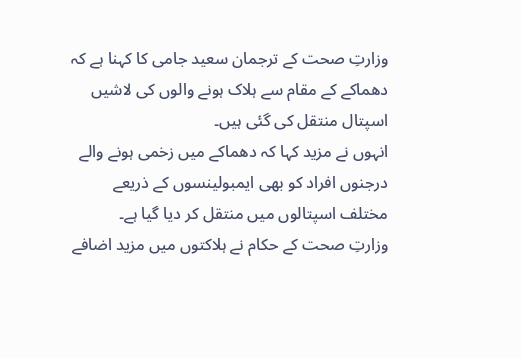وزارتِ صحت کے ترجمان سعید جامی کا کہنا ہے کہ دھماکے کے مقام سے ہلاک ہونے والوں کی لاشیں اسپتال منتقل کی گئی ہیں۔
انہوں نے مزید کہا کہ دھماکے میں زخمی ہونے والے درجنوں افراد کو بھی ایمبولینسوں کے ذریعے مختلف اسپتالوں میں منتقل کر دیا گیا ہے۔
وزارتِ صحت کے حکام نے ہلاکتوں میں مزید اضافے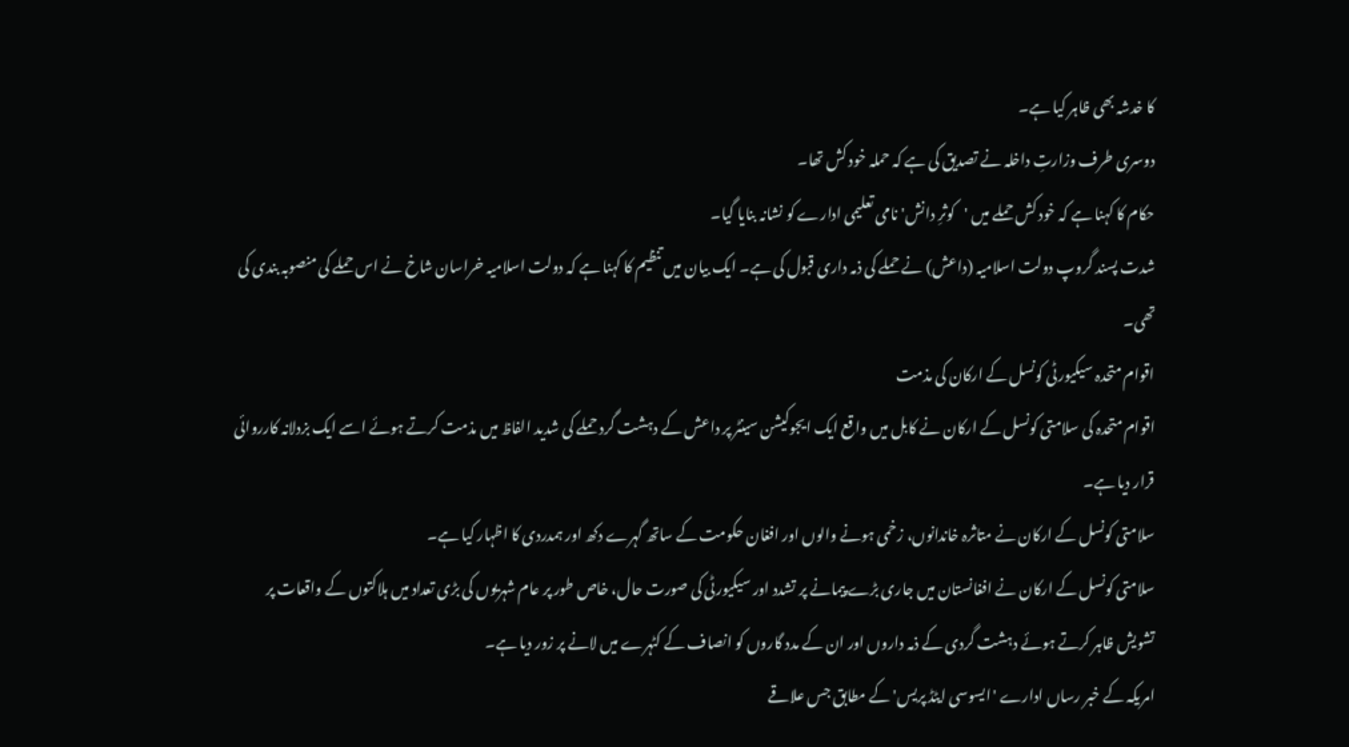کا خدشہ بھی ظاہر کیا ہے۔
دوسری طرف وزارتِ داخلہ نے تصدیق کی ہے کہ حملہ خود کش تھا۔
حکام کا کہنا ہے کہ خود کش حملے میں 'کوثرِ دانش' نامی تعلیمی ادارے کو نشانہ بنایا گیا۔
شدت پسند گروپ دولت اسلامیہ (داعش) نے حملے کی ذمہ داری قبول کی ہے۔ ایک بیان میں تنظیم کا کہنا ہے کہ دولت اسلامیہ خراسان شاخ نے اس حملے کی منصوبہ بندی کی تھی۔
اقوام متحدہ سیکیورٹی کونسل کے ارکان کی مذمت
اقوام متحدہ کی سلامتی کونسل کے ارکان نے کابل میں واقع ایک ایجوکیشن سینٹر پر داعش کے دہشت گرد حملے کی شدید الفاظ میں مذمت کرتے ہوئے اسے ایک بزدلانہ کارروائی قرار دیا ہے۔
سلامتی کونسل کے ارکان نے متاثرہ خاندانوں، زخمی ہونے والوں اور افغان حکومت کے ساتھ گہرے دکھ اور ہمدردی کا اظہار کیا ہے۔
سلامتی کونسل کے ارکان نے افغانستان میں جاری بڑے پیمانے پر تشدد اور سیکیورٹی کی صورت حال، خاص طور پر عام شہریوں کی بڑی تعداد میں ہلاکتوں کے واقعات پر تشویش ظاہر کرتے ہوئے دہشت گردی کے ذمہ داروں اور ان کے مدد گاروں کو انصاف کے کٹہرے میں لانے پر زور دیا ہے۔
امریکہ کے خبر رساں ادارے 'ایسوسی ایٹڈ پریس' کے مطابق جس علاقے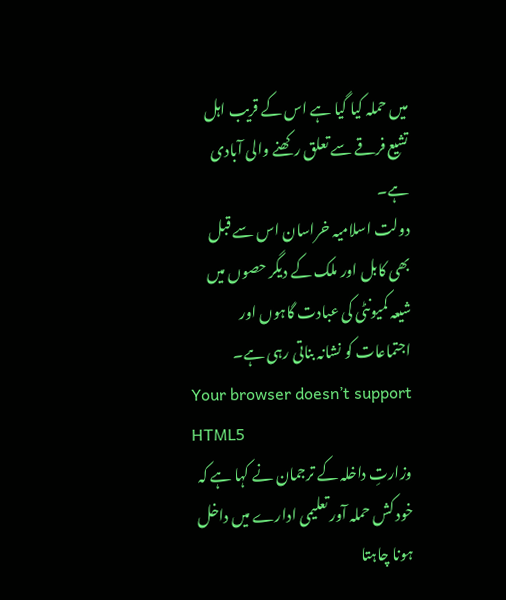میں حملہ کیا گیا ہے اس کے قریب اہل تشیع فرقے سے تعلق رکھنے والی آبادی ہے۔
دولت اسلامیہ خراسان اس سے قبل بھی کابل اور ملک کے دیگر حصوں میں شیعہ کمیونٹی کی عبادت گاہوں اور اجتماعات کو نشانہ بناتی رہی ہے۔
Your browser doesn’t support HTML5
وزارتِ داخلہ کے ترجمان نے کہا ہے کہ خود کش حملہ آور تعلیمی ادارے میں داخل ہونا چاہتا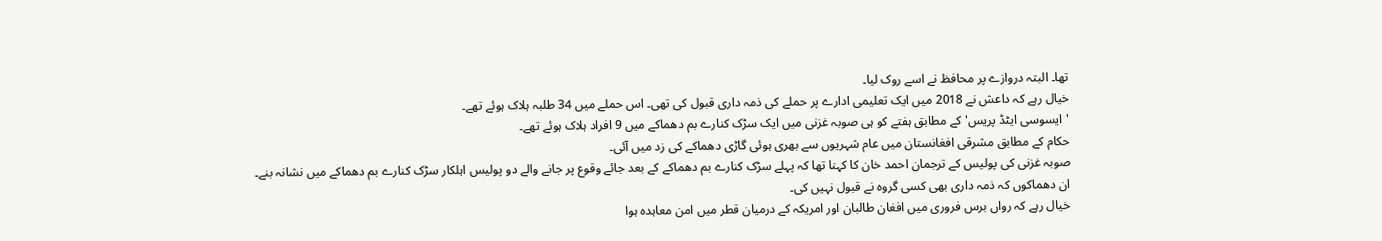تھا۔ البتہ دروازے پر محافظ نے اسے روک لیا۔
خیال رہے کہ داعش نے 2018 میں ایک تعلیمی ادارے پر حملے کی ذمہ داری قبول کی تھی۔ اس حملے میں 34 طلبہ ہلاک ہوئے تھے۔
'ایسوسی ایٹڈ پریس' کے مطابق ہفتے کو ہی صوبہ غزنی میں ایک سڑک کنارے بم دھماکے میں 9 افراد ہلاک ہوئے تھے۔
حکام کے مطابق مشرقی افغانستان میں عام شہریوں سے بھری ہوئی گاڑی دھماکے کی زد میں آئی۔
صوبہ غزنی کی پولیس کے ترجمان احمد خان کا کہنا تھا کہ پہلے سڑک کنارے بم دھماکے کے بعد جائے وقوع پر جانے والے دو پولیس اہلکار سڑک کنارے بم دھماکے میں نشانہ بنے۔
ان دھماکوں کہ ذمہ داری بھی کسی گروہ نے قبول نہیں کی۔
خیال رہے کہ رواں برس فروری میں افغان طالبان اور امریکہ کے درمیان قطر میں امن معاہدہ ہوا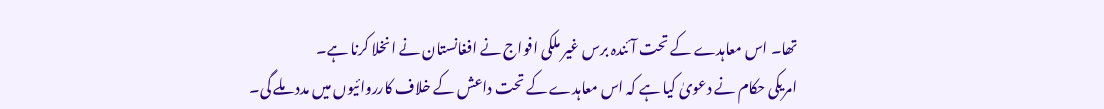تھا۔ اس معاہدے کے تحت آئندہ برس غیر ملکی افواج نے افغانستان نے انخلا کرنا ہے۔
امریکی حکام نے دعویٰ کیا ہے کہ اس معاہدے کے تحت داعش کے خلاف کارروائیوں میں مدد ملے گی۔